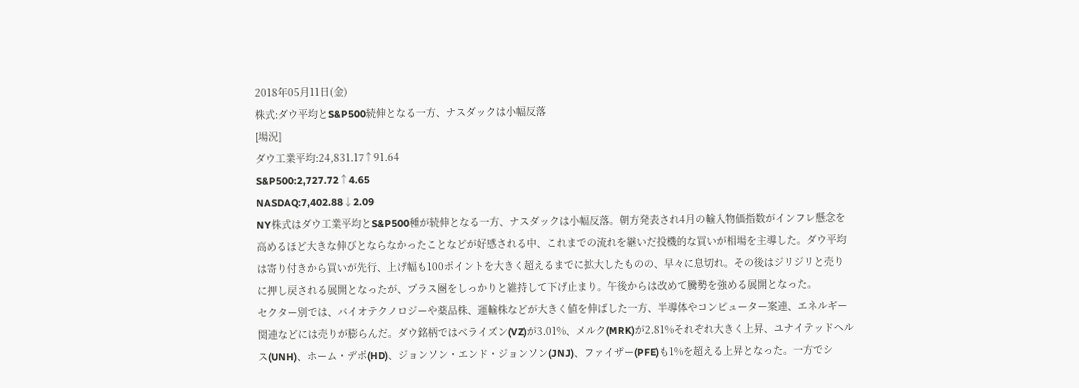2018年05月11日(金)
株式:ダウ平均とS&P500続伸となる一方、ナスダックは小幅反落
[場況]
ダウ工業平均:24,831.17↑91.64
S&P500:2,727.72↑4.65
NASDAQ:7,402.88↓2.09
NY株式はダウ工業平均とS&P500種が続伸となる一方、ナスダックは小幅反落。朝方発表され4月の輸入物価指数がインフレ懸念を高めるほど大きな伸びとならなかったことなどが好感される中、これまでの流れを継いだ投機的な買いが相場を主導した。ダウ平均は寄り付きから買いが先行、上げ幅も100ポイントを大きく超えるまでに拡大したものの、早々に息切れ。その後はジリジリと売りに押し戻される展開となったが、プラス圏をしっかりと維持して下げ止まり。午後からは改めて騰勢を強める展開となった。
セクター別では、バイオテクノロジーや薬品株、運輸株などが大きく値を伸ばした一方、半導体やコンピューター案連、エネルギー関連などには売りが膨らんだ。ダウ銘柄ではベライズン(VZ)が3.01%、メルク(MRK)が2.81%それぞれ大きく上昇、ユナイテッドヘルス(UNH)、ホーム・デポ(HD)、ジョンソン・エンド・ジョンソン(JNJ)、ファイザー(PFE)も1%を超える上昇となった。一方でシ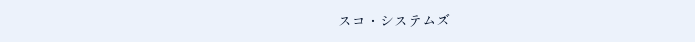スコ・システムズ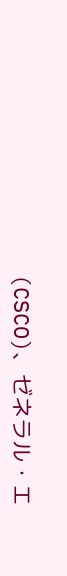(CSCO)、ゼネラル・エ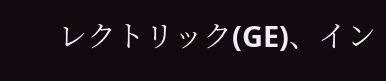レクトリック(GE)、イン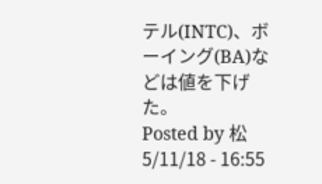テル(INTC)、ボーイング(BA)などは値を下げた。
Posted by 松 5/11/18 - 16:55